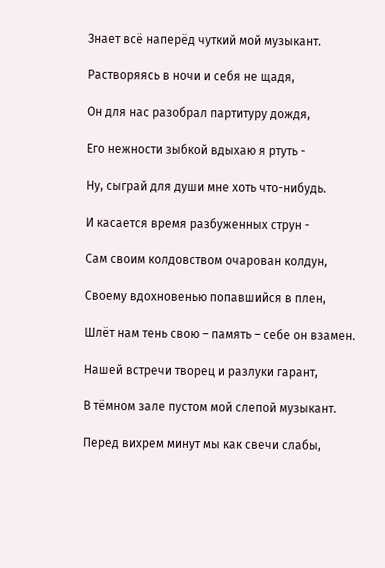Знает всё наперёд чуткий мой музыкант.

Растворяясь в ночи и себя не щадя,

Он для нас разобрал партитуру дождя,

Его нежности зыбкой вдыхаю я ртуть -

Ну, сыграй для души мне хоть что-нибудь.

И касается время разбуженных струн -

Сам своим колдовством очарован колдун,

Своему вдохновенью попавшийся в плен,

Шлёт нам тень свою – память – себе он взамен.

Нашей встречи творец и разлуки гарант,

В тёмном зале пустом мой слепой музыкант.

Перед вихрем минут мы как свечи слабы,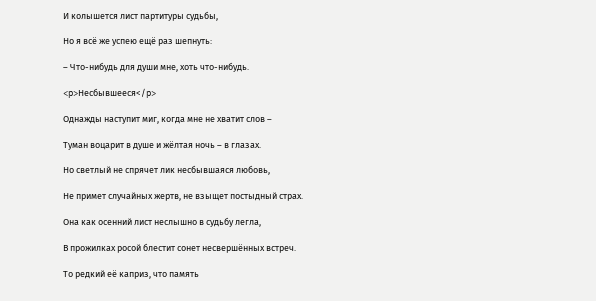И колышется лист партитуры судьбы,

Но я всё же успею ещё раз шепнуть:

– Что-нибудь для души мне, хоть что-нибудь.

<p>Несбывшееся</p>

Однажды наступит миг, когда мне не хватит слов –

Туман воцарит в душе и жёлтая ночь – в глазах.

Но светлый не спрячет лик несбывшаяся любовь,

Не примет случайных жертв, не взыщет постыдный страх.

Она как осенний лист неслышно в судьбу легла,

В прожилках росой блестит сонет несвершённых встреч.

То редкий её каприз, что память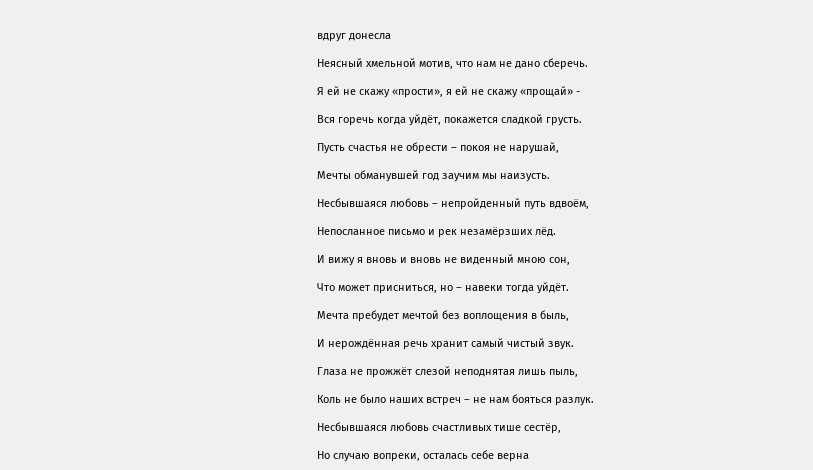вдруг донесла

Неясный хмельной мотив, что нам не дано сберечь.

Я ей не скажу «прости», я ей не скажу «прощай» -

Вся горечь когда уйдёт, покажется сладкой грусть.

Пусть счастья не обрести – покоя не нарушай,

Мечты обманувшей год заучим мы наизусть.

Несбывшаяся любовь – непройденный путь вдвоём,

Непосланное письмо и рек незамёрзших лёд.

И вижу я вновь и вновь не виденный мною сон,

Что может присниться, но – навеки тогда уйдёт.

Мечта пребудет мечтой без воплощения в быль,

И нерождённая речь хранит самый чистый звук.

Глаза не прожжёт слезой неподнятая лишь пыль,

Коль не было наших встреч – не нам бояться разлук.

Несбывшаяся любовь счастливых тише сестёр,

Но случаю вопреки, осталась себе верна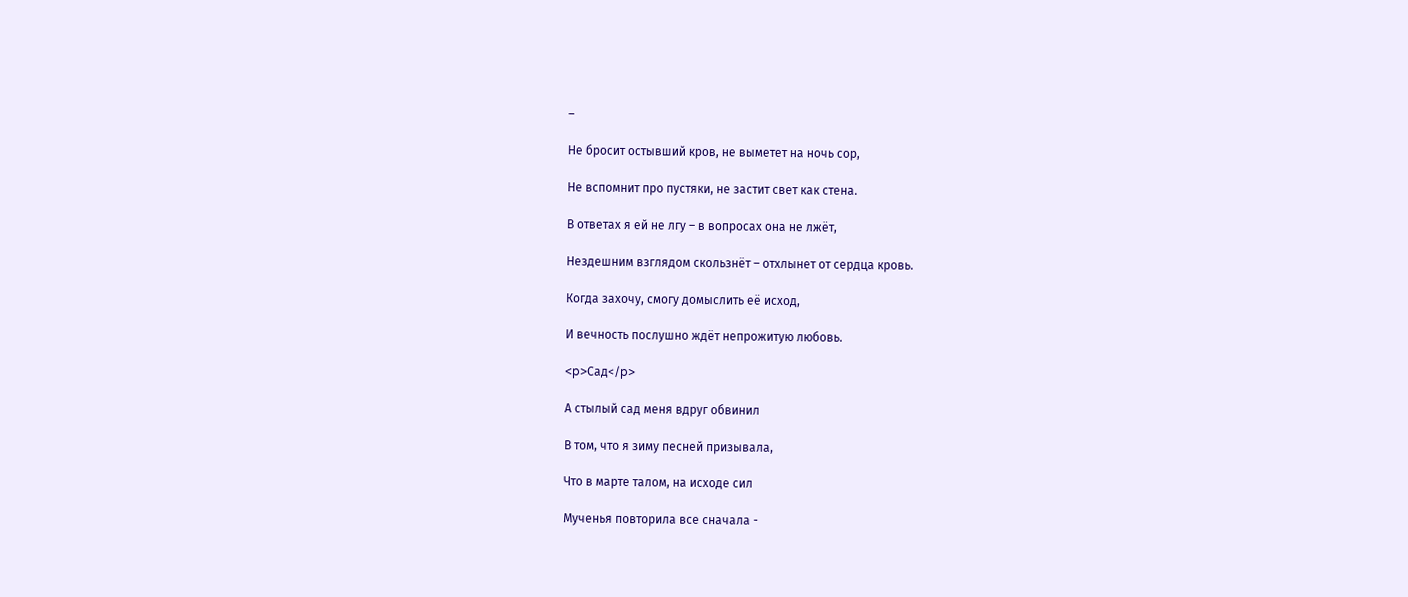–

Не бросит остывший кров, не выметет на ночь сор,

Не вспомнит про пустяки, не застит свет как стена.

В ответах я ей не лгу – в вопросах она не лжёт,

Нездешним взглядом скользнёт – отхлынет от сердца кровь.

Когда захочу, смогу домыслить её исход,

И вечность послушно ждёт непрожитую любовь.

<p>Сад</p>

А стылый сад меня вдруг обвинил

В том, что я зиму песней призывала,

Что в марте талом, на исходе сил

Мученья повторила все сначала -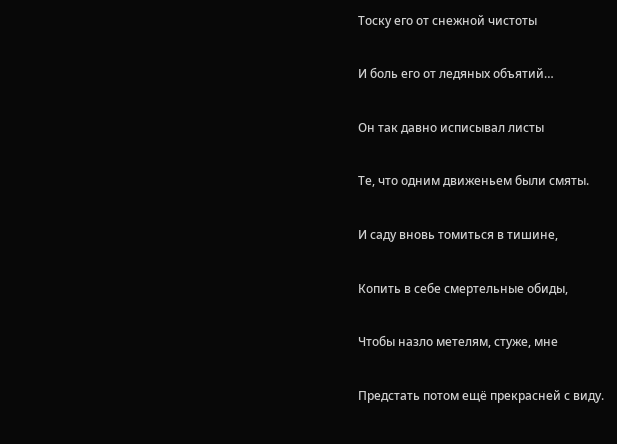Тоску его от снежной чистоты

И боль его от ледяных объятий…

Он так давно исписывал листы

Те, что одним движеньем были смяты.

И саду вновь томиться в тишине,

Копить в себе смертельные обиды,

Чтобы назло метелям, стуже, мне

Предстать потом ещё прекрасней с виду.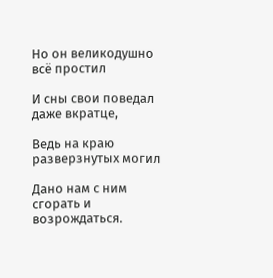Но он великодушно всё простил

И сны свои поведал даже вкратце,

Ведь на краю разверзнутых могил

Дано нам с ним сгорать и возрождаться.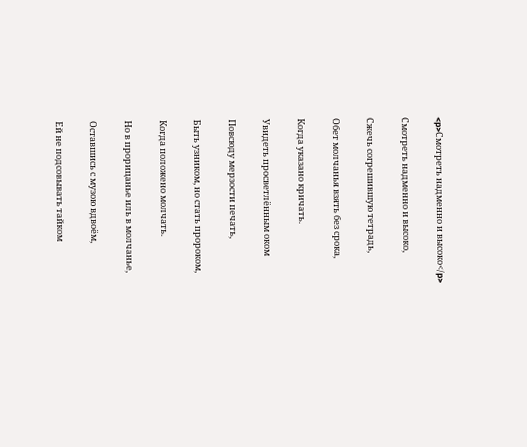<p>Смотреть надменно и высоко</p>

Смотреть надменно и высоко,

Сжечь согрешившую тетрадь,

Обет молчанья взять без срока,

Когда указано кричать.

Увидеть просветлённым оком

Повсюду мерзости печать,

Быть узником, но стать пророком,

Когда положено молчать.

Но в прорицанье иль в молчанье,

Оставшись с музою вдвоём,

Ей не подсовывать тайком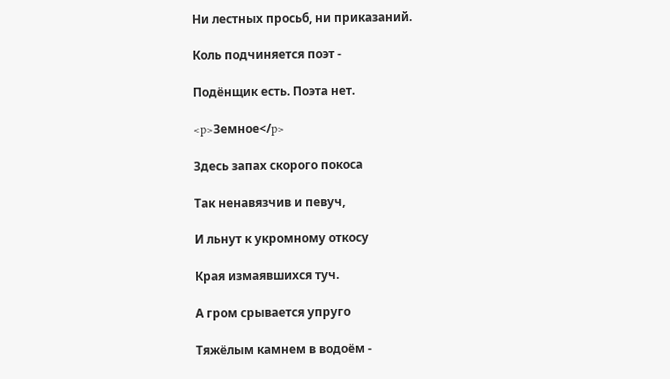Ни лестных просьб, ни приказаний.

Коль подчиняется поэт -

Подёнщик есть. Поэта нет.

<p>Земное</p>

Здесь запах скорого покоса

Так ненавязчив и певуч,

И льнут к укромному откосу

Края измаявшихся туч.

А гром срывается упруго

Тяжёлым камнем в водоём -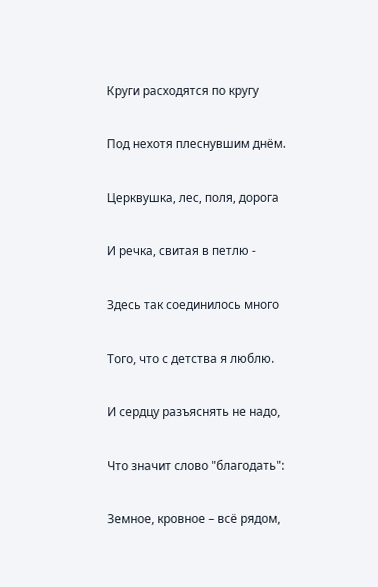Круги расходятся по кругу

Под нехотя плеснувшим днём.

Церквушка, лес, поля, дорога

И речка, свитая в петлю -

Здесь так соединилось много

Того, что с детства я люблю.

И сердцу разъяснять не надо,

Что значит слово "благодать":

Земное, кровное – всё рядом,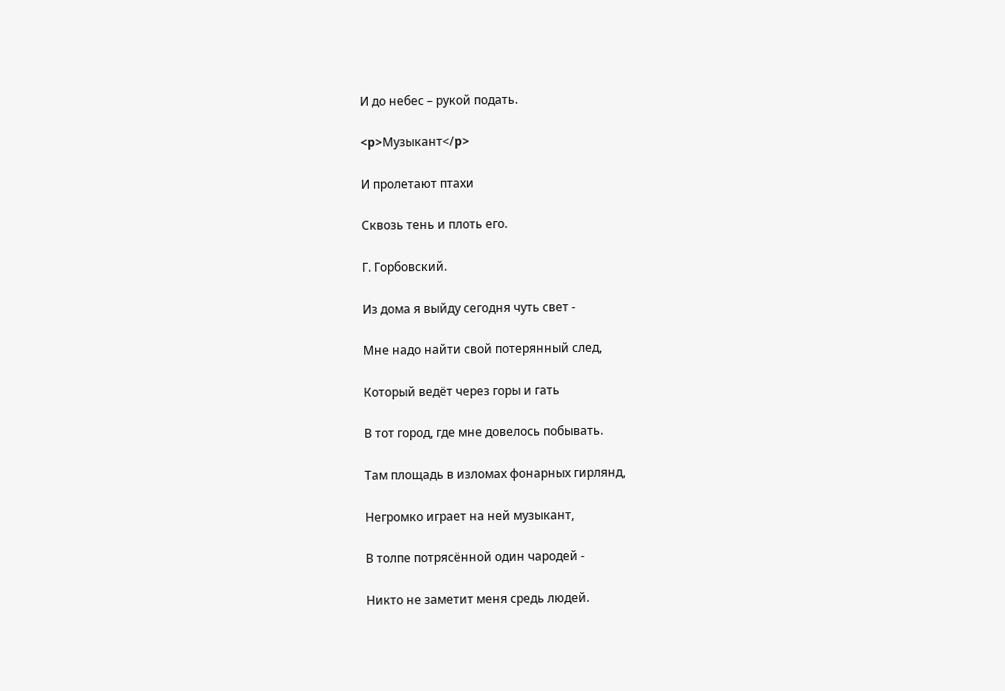И до небес – рукой подать.

<p>Музыкант</p>

И пролетают птахи

Сквозь тень и плоть его.

Г. Горбовский.

Из дома я выйду сегодня чуть свет -

Мне надо найти свой потерянный след,

Который ведёт через горы и гать

В тот город, где мне довелось побывать.

Там площадь в изломах фонарных гирлянд,

Негромко играет на ней музыкант,

В толпе потрясённой один чародей -

Никто не заметит меня средь людей.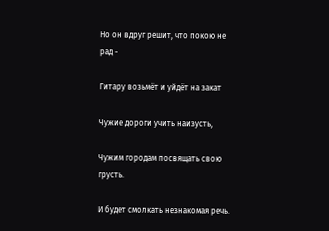Но он вдруг решит, что покою не рад -

Гитару возьмёт и уйдёт на закат

Чужие дороги учить наизусть,

Чужим городам посвящать свою грусть.

И будет смолкать незнакомая речь.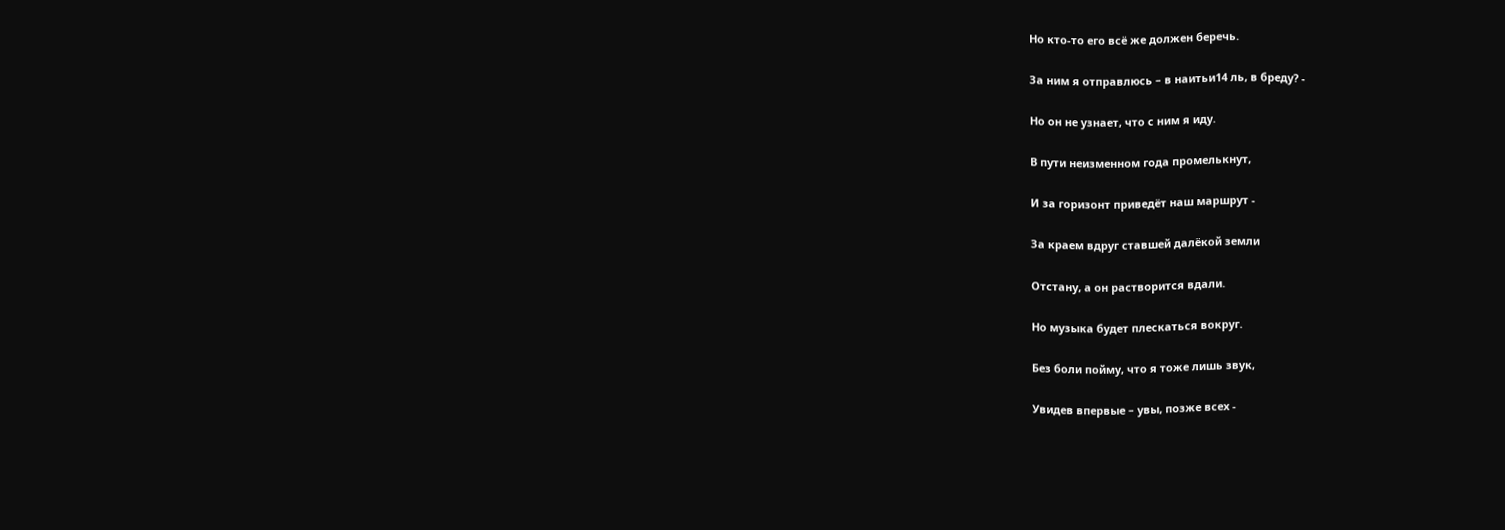Но кто-то его всё же должен беречь.

За ним я отправлюсь – в наитьи14 ль, в бреду? -

Но он не узнает, что с ним я иду.

В пути неизменном года промелькнут,

И за горизонт приведёт наш маршрут -

За краем вдруг ставшей далёкой земли

Отстану, а он растворится вдали.

Но музыка будет плескаться вокруг.

Без боли пойму, что я тоже лишь звук,

Увидев впервые – увы, позже всех -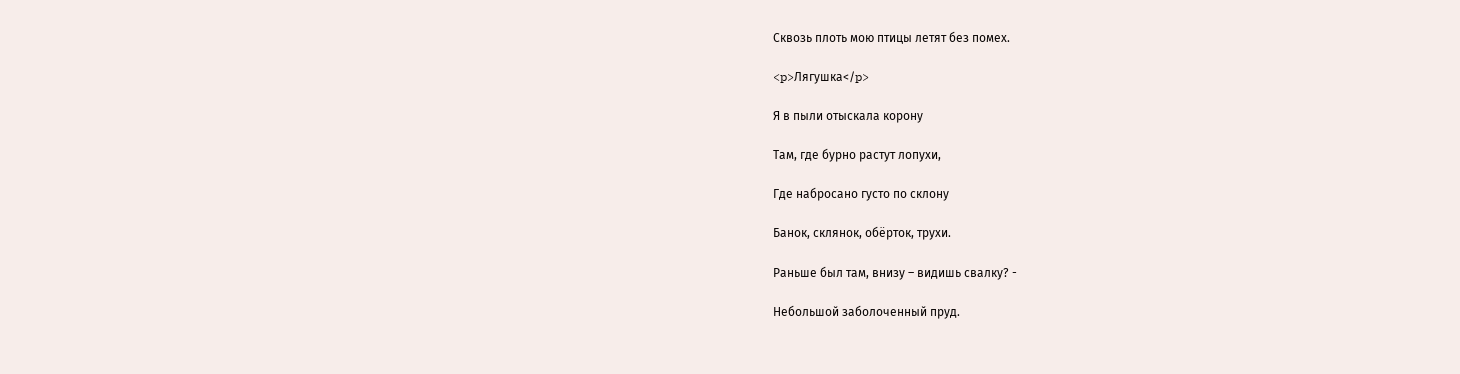Сквозь плоть мою птицы летят без помех.

<p>Лягушка</p>

Я в пыли отыскала корону

Там, где бурно растут лопухи,

Где набросано густо по склону

Банок, склянок, обёрток, трухи.

Раньше был там, внизу – видишь свалку? -

Небольшой заболоченный пруд.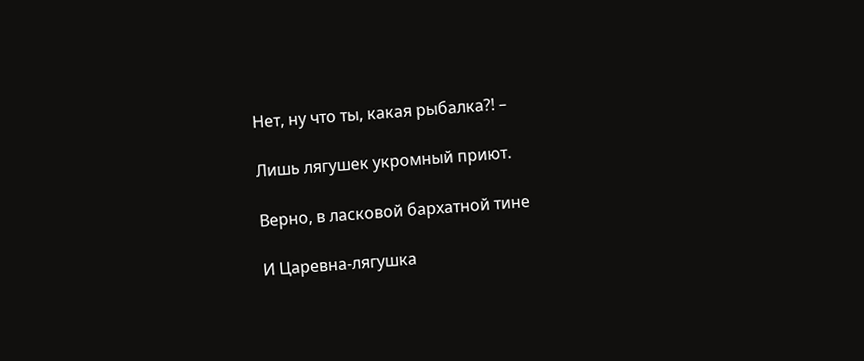Нет, ну что ты, какая рыбалка?! –

Лишь лягушек укромный приют.

Верно, в ласковой бархатной тине

И Царевна-лягушка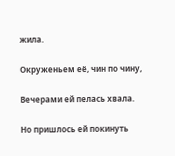жила.

Окруженьем её, чин по чину,

Вечерами ей пелась хвала.

Но пришлось ей покинуть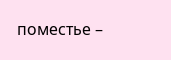поместье –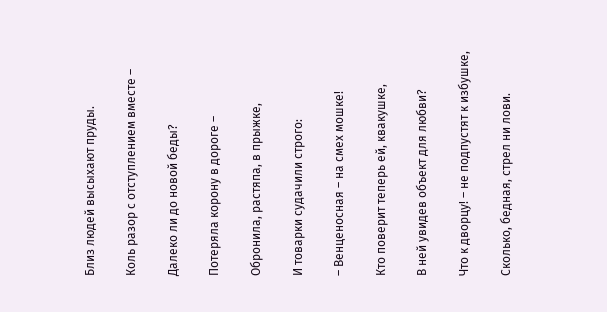Близ людей высыхают пруды.

Коль разор с отступлением вместе –

Далеко ли до новой беды?

Потеряла корону в дороге –

Обронила, растяпа, в прыжке,

И товарки судачили строго:

– Венценосная – на смех мошке!

Кто поверит теперь ей, квакушке,

В ней увидев объект для любви?

Что к дворцу! – не подпустят к избушке,

Сколько, бедная, стрел ни лови.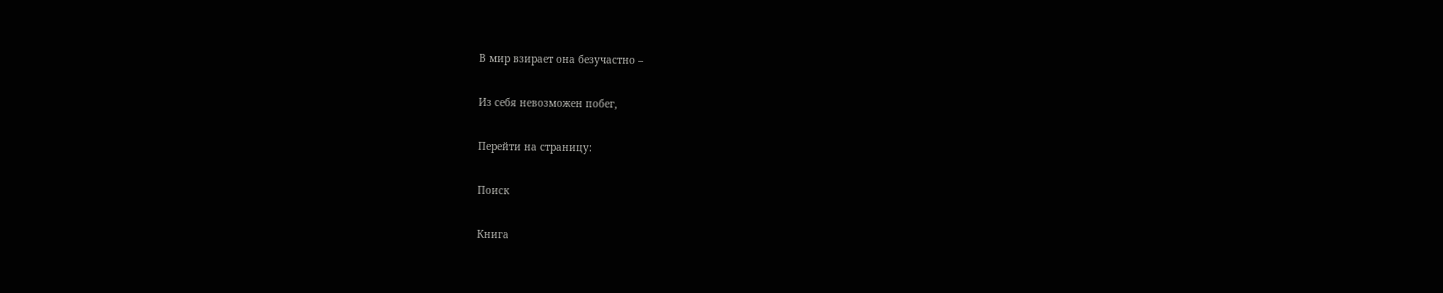В мир взирает она безучастно –

Из себя невозможен побег,

Перейти на страницу:

Поиск

Книга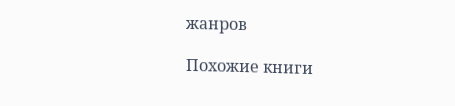жанров

Похожие книги